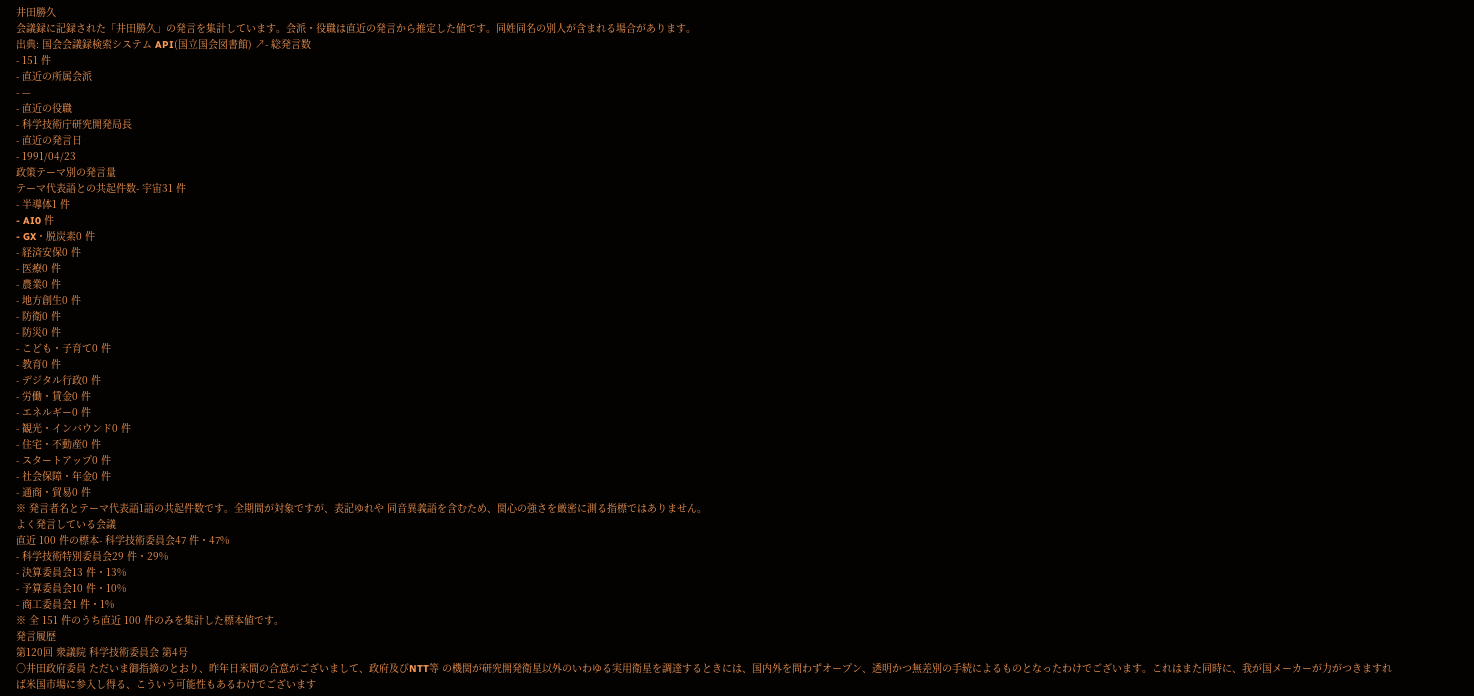井田勝久
会議録に記録された「井田勝久」の発言を集計しています。会派・役職は直近の発言から推定した値です。同姓同名の別人が含まれる場合があります。
出典: 国会会議録検索システム API(国立国会図書館) ↗- 総発言数
- 151 件
- 直近の所属会派
- —
- 直近の役職
- 科学技術庁研究開発局長
- 直近の発言日
- 1991/04/23
政策テーマ別の発言量
テーマ代表語との共起件数- 宇宙31 件
- 半導体1 件
- AI0 件
- GX・脱炭素0 件
- 経済安保0 件
- 医療0 件
- 農業0 件
- 地方創生0 件
- 防衛0 件
- 防災0 件
- こども・子育て0 件
- 教育0 件
- デジタル行政0 件
- 労働・賃金0 件
- エネルギー0 件
- 観光・インバウンド0 件
- 住宅・不動産0 件
- スタートアップ0 件
- 社会保障・年金0 件
- 通商・貿易0 件
※ 発言者名とテーマ代表語1語の共起件数です。全期間が対象ですが、表記ゆれや 同音異義語を含むため、関心の強さを厳密に測る指標ではありません。
よく発言している会議
直近 100 件の標本- 科学技術委員会47 件・47%
- 科学技術特別委員会29 件・29%
- 決算委員会13 件・13%
- 予算委員会10 件・10%
- 商工委員会1 件・1%
※ 全 151 件のうち直近 100 件のみを集計した標本値です。
発言履歴
第120回 衆議院 科学技術委員会 第4号
○井田政府委員 ただいま御指摘のとおり、昨年日米間の合意がございまして、政府及びNTT等 の機関が研究開発衛星以外のいわゆる実用衛星を調達するときには、国内外を問わずオープン、透明かつ無差別の手続によるものとなったわけでございます。これはまた同時に、我が国メーカーが力がつきますれば米国市場に参入し得る、こういう可能性もあるわけでございます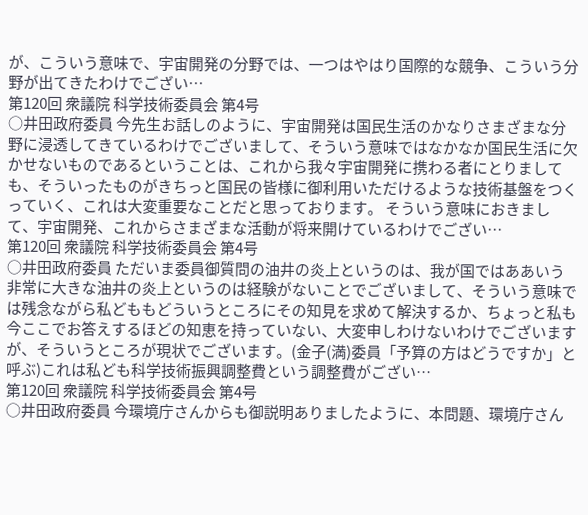が、こういう意味で、宇宙開発の分野では、一つはやはり国際的な競争、こういう分野が出てきたわけでござい…
第120回 衆議院 科学技術委員会 第4号
○井田政府委員 今先生お話しのように、宇宙開発は国民生活のかなりさまざまな分野に浸透してきているわけでございまして、そういう意味ではなかなか国民生活に欠かせないものであるということは、これから我々宇宙開発に携わる者にとりましても、そういったものがきちっと国民の皆様に御利用いただけるような技術基盤をつくっていく、これは大変重要なことだと思っております。 そういう意味におきまして、宇宙開発、これからさまざまな活動が将来開けているわけでござい…
第120回 衆議院 科学技術委員会 第4号
○井田政府委員 ただいま委員御質問の油井の炎上というのは、我が国ではああいう非常に大きな油井の炎上というのは経験がないことでございまして、そういう意味では残念ながら私どももどういうところにその知見を求めて解決するか、ちょっと私も今ここでお答えするほどの知恵を持っていない、大変申しわけないわけでございますが、そういうところが現状でございます。(金子(満)委員「予算の方はどうですか」と呼ぶ)これは私ども科学技術振興調整費という調整費がござい…
第120回 衆議院 科学技術委員会 第4号
○井田政府委員 今環境庁さんからも御説明ありましたように、本問題、環境庁さん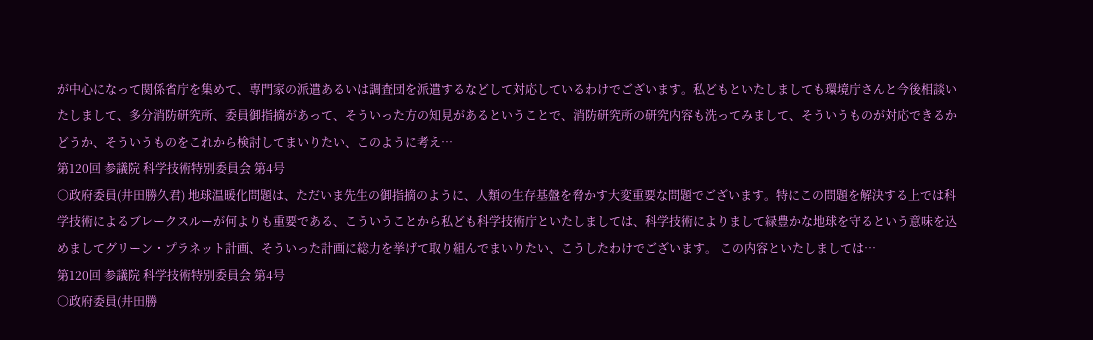が中心になって関係省庁を集めて、専門家の派遣あるいは調査団を派遣するなどして対応しているわけでございます。私どもといたしましても環境庁さんと今後相談いたしまして、多分消防研究所、委員御指摘があって、そういった方の知見があるということで、消防研究所の研究内容も洗ってみまして、そういうものが対応できるかどうか、そういうものをこれから検討してまいりたい、このように考え…
第120回 参議院 科学技術特別委員会 第4号
○政府委員(井田勝久君) 地球温暖化問題は、ただいま先生の御指摘のように、人類の生存基盤を脅かす大変重要な問題でございます。特にこの問題を解決する上では科学技術によるブレークスルーが何よりも重要である、こういうことから私ども科学技術庁といたしましては、科学技術によりまして緑豊かな地球を守るという意味を込めましてグリーン・プラネット計画、そういった計画に総力を挙げて取り組んでまいりたい、こうしたわけでございます。 この内容といたしましては…
第120回 参議院 科学技術特別委員会 第4号
○政府委員(井田勝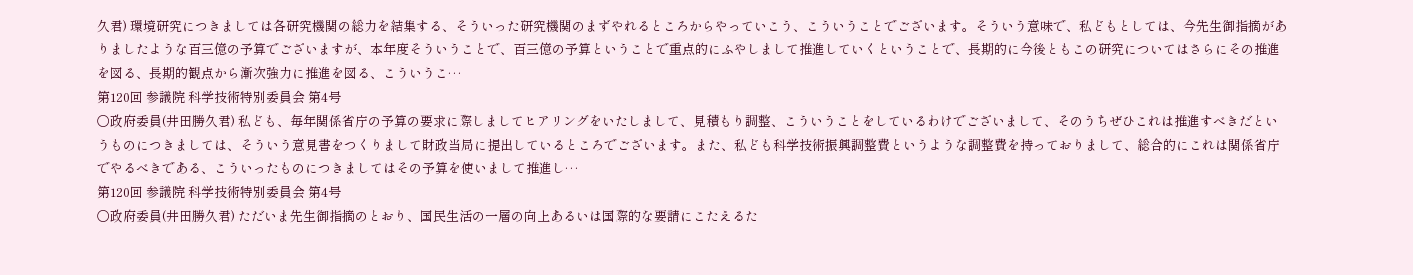久君) 環境研究につきましては各研究機関の総力を結集する、そういった研究機関のまずやれるところからやっていこう、こういうことでございます。そういう意味で、私どもとしては、今先生御指摘がありましたような百三億の予算でございますが、本年度そういうことで、百三億の予算ということで重点的にふやしまして推進していくということで、長期的に今後ともこの研究についてはさらにその推進を図る、長期的観点から漸次強力に推進を図る、こういうこ…
第120回 参議院 科学技術特別委員会 第4号
○政府委員(井田勝久君) 私ども、毎年関係省庁の予算の要求に際しましてヒアリングをいたしまして、見積もり調整、こういうことをしているわけでございまして、そのうちぜひこれは推進すべきだというものにつきましては、そういう意見書をつくりまして財政当局に提出しているところでございます。また、私ども科学技術振興調整費というような調整費を持っておりまして、総合的にこれは関係省庁でやるべきである、こういったものにつきましてはその予算を使いまして推進し…
第120回 参議院 科学技術特別委員会 第4号
○政府委員(井田勝久君) ただいま先生御指摘のとおり、国民生活の一層の向上あるいは国際的な要請にこたえるた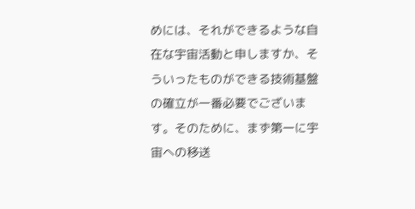めには、それができるような自在な宇宙活動と申しますか、そういったものができる技術基盤の確立が一番必要でございます。そのために、まず第一に宇宙への移送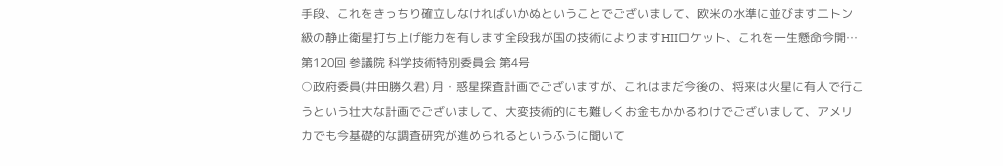手段、これをきっちり確立しなければいかぬということでございまして、欧米の水準に並びます二トン級の静止衛星打ち上げ能力を有します全段我が国の技術によりますHIIロケット、これを一生懸命今開…
第120回 参議院 科学技術特別委員会 第4号
○政府委員(井田勝久君) 月・惑星探査計画でございますが、これはまだ今後の、将来は火星に有人で行こうという壮大な計画でございまして、大変技術的にも難しくお金もかかるわけでございまして、アメリカでも今基礎的な調査研究が進められるというふうに聞いて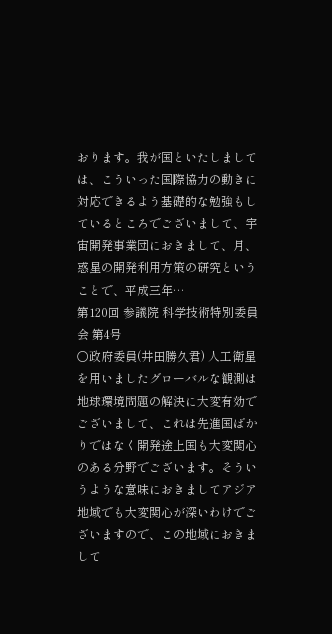おります。我が国といたしましては、こういった国際協力の動きに対応できるよう基礎的な勉強もしているところでございまして、宇宙開発事業団におきまして、月、惑星の開発利用方策の研究ということで、平成三年…
第120回 参議院 科学技術特別委員会 第4号
○政府委員(井田勝久君) 人工衛星を用いましたグローバルな観測は地球環境問題の解決に大変有効でございまして、これは先進国ばかりではなく開発途上国も大変関心のある分野でございます。そういうような意味におきましてアジア地域でも大変関心が深いわけでございますので、この地域におきまして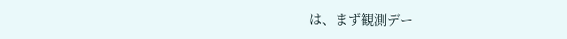は、まず観測デー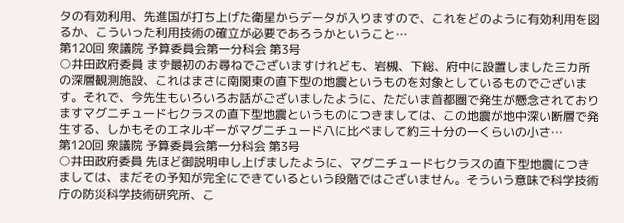タの有効利用、先進国が打ち上げた衛星からデータが入りますので、これをどのように有効利用を図るか、こういった利用技術の確立が必要であろうかということ…
第120回 衆議院 予算委員会第一分科会 第3号
○井田政府委員 まず最初のお尋ねでございますけれども、岩槻、下総、府中に設置しました三カ所の深層観測施設、これはまさに南関東の直下型の地震というものを対象としているものでございます。それで、今先生もいろいろお話がございましたように、ただいま首都圏で発生が懸念されておりますマグニチュード七クラスの直下型地震というものにつきましては、この地震が地中深い断層で発生する、しかもそのエネルギーがマグニチュード八に比べまして約三十分の一くらいの小さ…
第120回 衆議院 予算委員会第一分科会 第3号
○井田政府委員 先ほど御説明申し上げましたように、マグニチュード七クラスの直下型地震につきましては、まだその予知が完全にできているという段階ではございません。そういう意味で科学技術庁の防災科学技術研究所、こ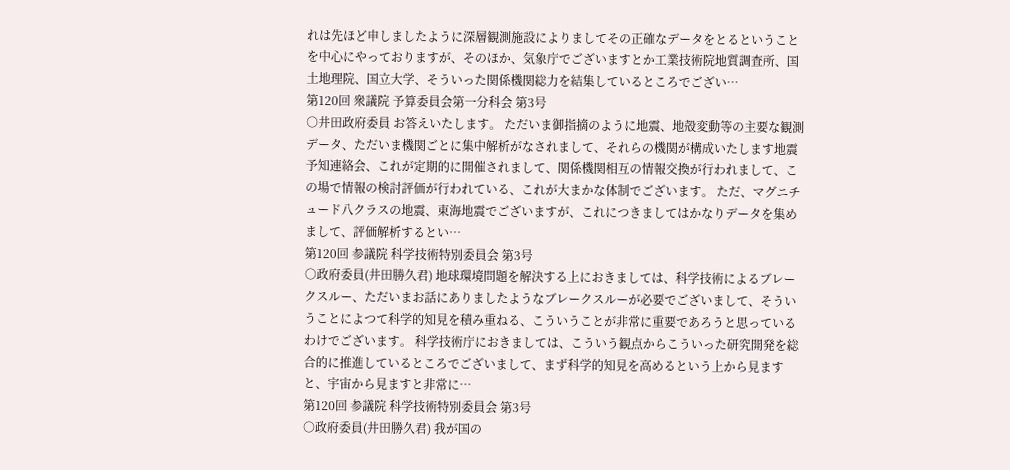れは先ほど申しましたように深層観測施設によりましてその正確なデータをとるということを中心にやっておりますが、そのほか、気象庁でございますとか工業技術院地質調査所、国土地理院、国立大学、そういった関係機関総力を結集しているところでござい…
第120回 衆議院 予算委員会第一分科会 第3号
○井田政府委員 お答えいたします。 ただいま御指摘のように地震、地殻変動等の主要な観測データ、ただいま機関ごとに集中解析がなされまして、それらの機関が構成いたします地震予知連絡会、これが定期的に開催されまして、関係機関相互の情報交換が行われまして、この場で情報の検討評価が行われている、これが大まかな体制でございます。 ただ、マグニチュード八クラスの地震、東海地震でございますが、これにつきましてはかなりデータを集めまして、評価解析するとい…
第120回 参議院 科学技術特別委員会 第3号
○政府委員(井田勝久君) 地球環境問題を解決する上におきましては、科学技術によるブレークスルー、ただいまお話にありましたようなブレークスルーが必要でございまして、そういうことによつて科学的知見を積み重ねる、こういうことが非常に重要であろうと思っているわけでございます。 科学技術庁におきましては、こういう観点からこういった研究開発を総合的に推進しているところでございまして、まず科学的知見を高めるという上から見ますと、宇宙から見ますと非常に…
第120回 参議院 科学技術特別委員会 第3号
○政府委員(井田勝久君) 我が国の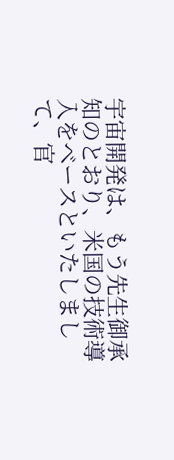宇宙開発は、もう先生御承知のとおり、米国の技術導入をベースといたしまして、官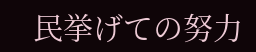民挙げての努力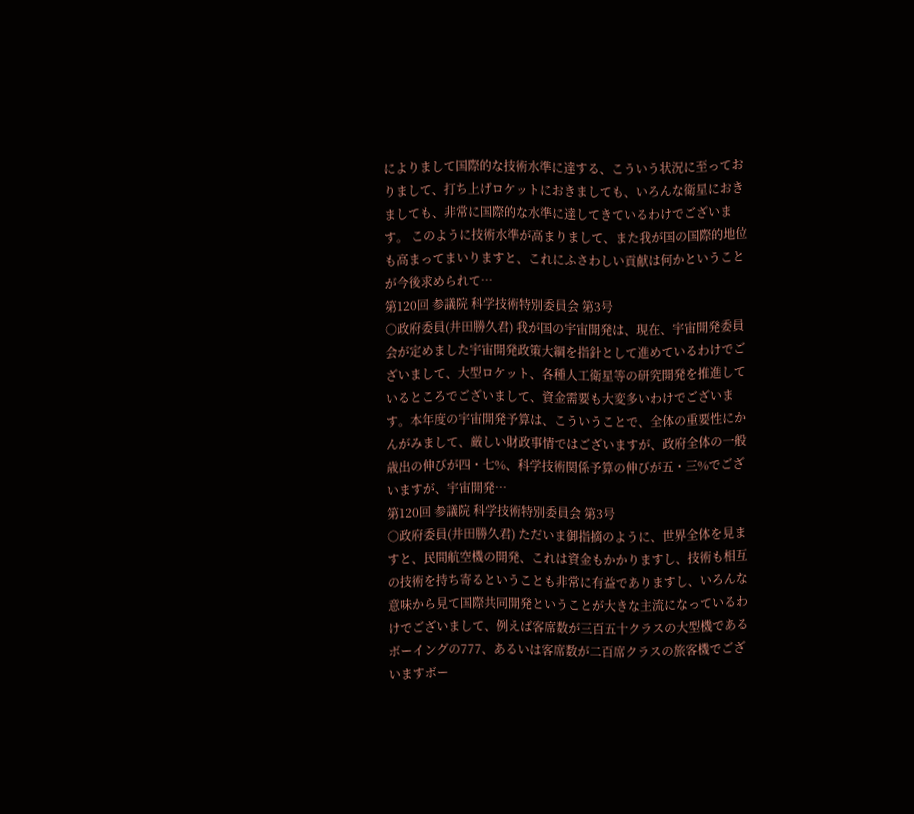によりまして国際的な技術水準に達する、こういう状況に至っておりまして、打ち上げロケットにおきましても、いろんな衛星におきましても、非常に国際的な水準に達してきているわけでございます。 このように技術水準が高まりまして、また我が国の国際的地位も高まってまいりますと、これにふさわしい貢献は何かということが今後求められて…
第120回 参議院 科学技術特別委員会 第3号
○政府委員(井田勝久君) 我が国の宇宙開発は、現在、宇宙開発委員会が定めました宇宙開発政策大綱を指針として進めているわけでございまして、大型ロケット、各種人工衛星等の研究開発を推進しているところでございまして、資金需要も大変多いわけでございます。本年度の宇宙開発予算は、こういうことで、全体の重要性にかんがみまして、厳しい財政事情ではございますが、政府全体の一般歳出の伸びが四・七%、科学技術関係予算の伸びが五・三%でございますが、宇宙開発…
第120回 参議院 科学技術特別委員会 第3号
○政府委員(井田勝久君) ただいま御指摘のように、世界全体を見ますと、民間航空機の開発、これは資金もかかりますし、技術も相互の技術を持ち寄るということも非常に有益でありますし、いろんな意味から見て国際共同開発ということが大きな主流になっているわけでございまして、例えば客席数が三百五十クラスの大型機であるボーイングの777、あるいは客席数が二百席クラスの旅客機でございますボー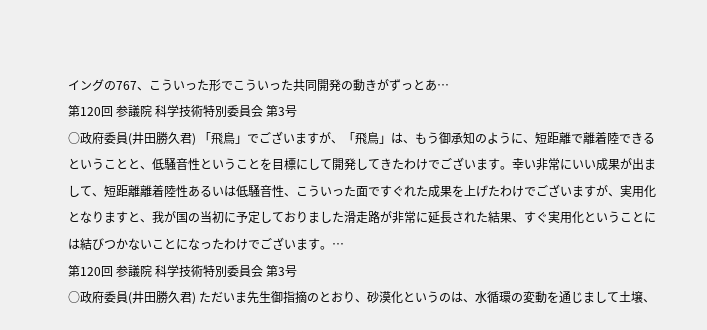イングの767、こういった形でこういった共同開発の動きがずっとあ…
第120回 参議院 科学技術特別委員会 第3号
○政府委員(井田勝久君) 「飛鳥」でございますが、「飛鳥」は、もう御承知のように、短距離で離着陸できるということと、低騒音性ということを目標にして開発してきたわけでございます。幸い非常にいい成果が出まして、短距離離着陸性あるいは低騒音性、こういった面ですぐれた成果を上げたわけでございますが、実用化となりますと、我が国の当初に予定しておりました滑走路が非常に延長された結果、すぐ実用化ということには結びつかないことになったわけでございます。…
第120回 参議院 科学技術特別委員会 第3号
○政府委員(井田勝久君) ただいま先生御指摘のとおり、砂漠化というのは、水循環の変動を通じまして土壌、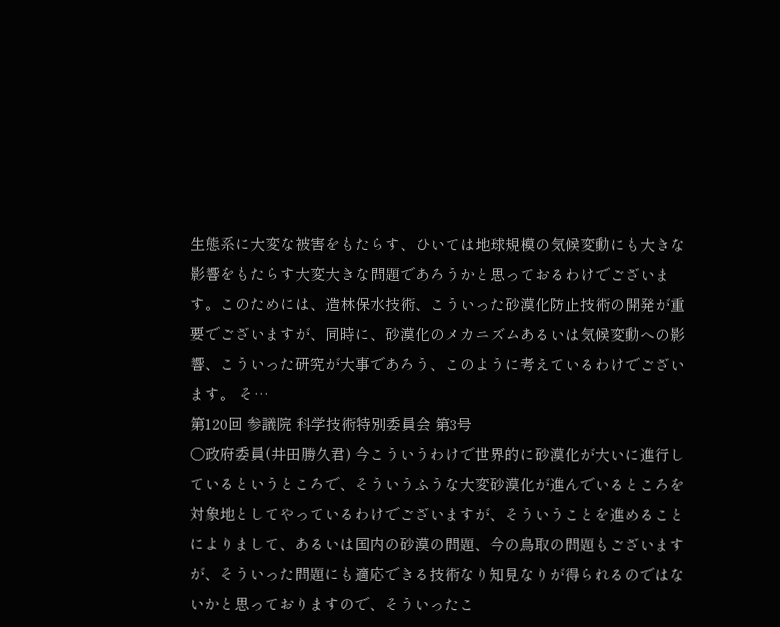生態系に大変な被害をもたらす、ひいては地球規模の気候変動にも大きな影響をもたらす大変大きな問題であろうかと思っておるわけでございます。このためには、造林保水技術、こういった砂漠化防止技術の開発が重要でございますが、同時に、砂漠化のメカニズムあるいは気候変動への影響、こういった研究が大事であろう、このように考えているわけでございます。 そ…
第120回 参議院 科学技術特別委員会 第3号
○政府委員(井田勝久君) 今こういうわけで世界的に砂漠化が大いに進行しているというところで、そういうふうな大変砂漠化が進んでいるところを対象地としてやっているわけでございますが、そういうことを進めることによりまして、あるいは国内の砂漠の問題、今の鳥取の問題もございますが、そういった問題にも適応できる技術なり知見なりが得られるのではないかと思っておりますので、そういったこ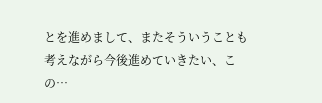とを進めまして、またそういうことも考えながら今後進めていきたい、この…